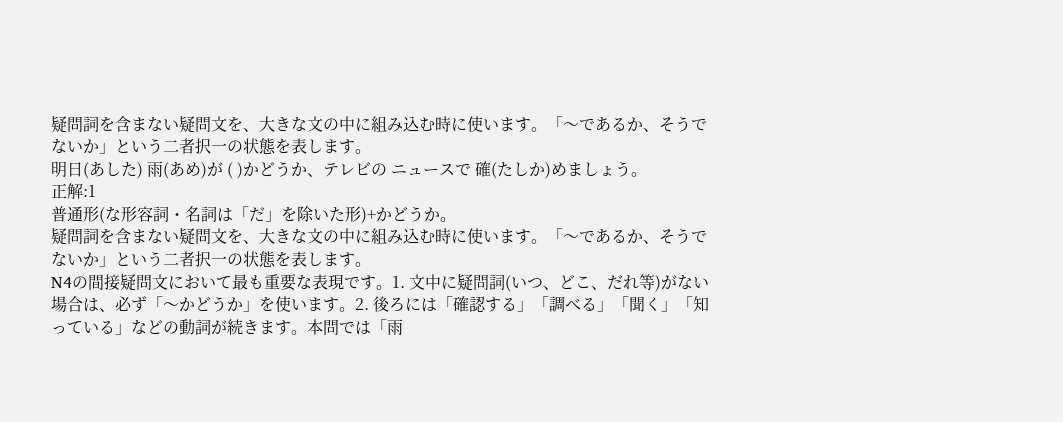疑問詞を含まない疑問文を、大きな文の中に組み込む時に使います。「〜であるか、そうでないか」という二者択一の状態を表します。
明日(あした) 雨(あめ)が ( )かどうか、テレビの ニュースで 確(たしか)めましょう。
正解:1
普通形(な形容詞・名詞は「だ」を除いた形)+かどうか。
疑問詞を含まない疑問文を、大きな文の中に組み込む時に使います。「〜であるか、そうでないか」という二者択一の状態を表します。
N4の間接疑問文において最も重要な表現です。1. 文中に疑問詞(いつ、どこ、だれ等)がない場合は、必ず「〜かどうか」を使います。2. 後ろには「確認する」「調べる」「聞く」「知っている」などの動詞が続きます。本問では「雨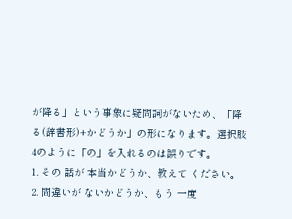が降る」という事象に疑問詞がないため、「降る(辞書形)+かどうか」の形になります。選択肢4のように「の」を入れるのは誤りです。
1. その 話が 本当かどうか、教えて ください。
2. 間違いが ないかどうか、もう 一度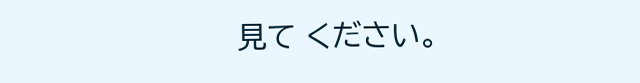見て ください。